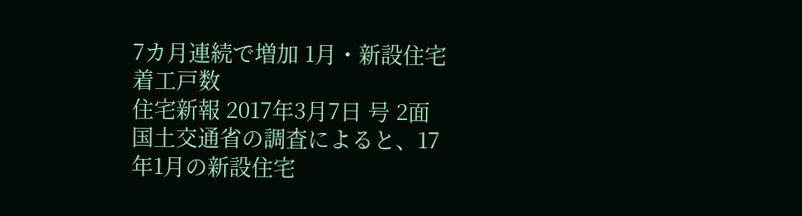7カ月連続で増加 1月・新設住宅着工戸数
住宅新報 2017年3月7日 号 2面
国土交通省の調査によると、17年1月の新設住宅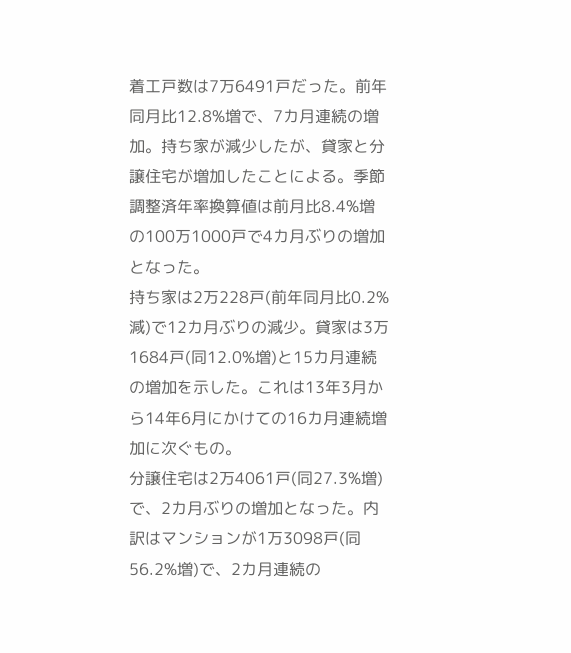着工戸数は7万6491戸だった。前年同月比12.8%増で、7カ月連続の増加。持ち家が減少したが、貸家と分譲住宅が増加したことによる。季節調整済年率換算値は前月比8.4%増の100万1000戸で4カ月ぶりの増加となった。
持ち家は2万228戸(前年同月比0.2%減)で12カ月ぶりの減少。貸家は3万1684戸(同12.0%増)と15カ月連続の増加を示した。これは13年3月から14年6月にかけての16カ月連続増加に次ぐもの。
分譲住宅は2万4061戸(同27.3%増)で、2カ月ぶりの増加となった。内訳はマンションが1万3098戸(同56.2%増)で、2カ月連続の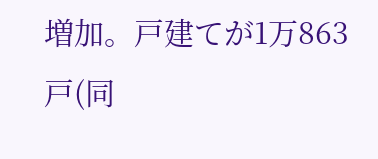増加。戸建てが1万863戸(同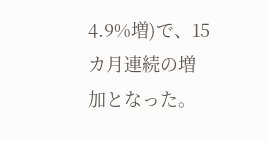4.9%増)で、15カ月連続の増加となった。